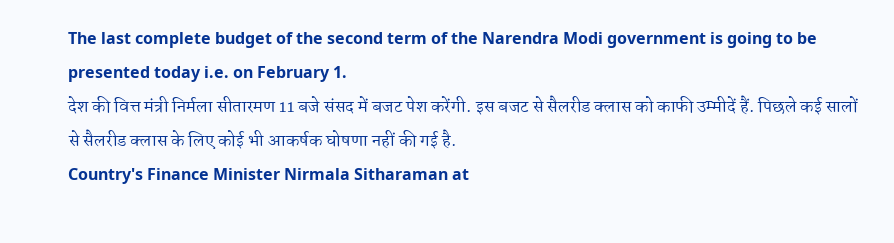The last complete budget of the second term of the Narendra Modi government is going to be presented today i.e. on February 1.
देश की वित्त मंत्री निर्मला सीतारमण 11 बजे संसद में बजट पेश करेंगी. इस बजट से सैलरीड क्लास को काफी उम्मीदें हैं. पिछले कई सालों से सैलरीड क्लास के लिए कोई भी आकर्षक घोषणा नहीं की गई है.
Country's Finance Minister Nirmala Sitharaman at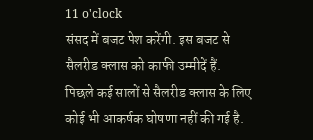11 o'clock
संसद में बजट पेश करेंगी. इस बजट से सैलरीड क्लास को काफी उम्मीदें हैं. पिछले कई सालों से सैलरीड क्लास के लिए कोई भी आकर्षक घोषणा नहीं की गई है.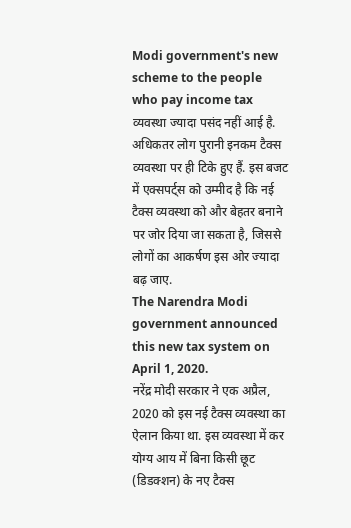Modi government's new scheme to the people who pay income tax
व्यवस्था ज्यादा पसंद नहीं आई है. अधिकतर लोग पुरानी इनकम टैक्स व्यवस्था पर ही टिके हुए हैं. इस बजट में एक्सपर्ट्स को उम्मीद है कि नई टैक्स व्यवस्था को और बेहतर बनाने पर जोर दिया जा सकता है, जिससे लोगों का आकर्षण इस ओर ज्यादा बढ़ जाए.
The Narendra Modi government announced this new tax system on April 1, 2020.
नरेंद्र मोदी सरकार ने एक अप्रैल, 2020 को इस नई टैक्स व्यवस्था का ऐलान किया था. इस व्यवस्था में कर योग्य आय में बिना किसी छूट (डिडक्शन) के नए टैक्स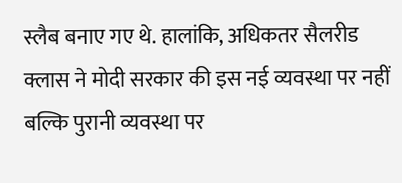स्लैब बनाए गए थे. हालांकि, अधिकतर सैलरीड क्लास ने मोदी सरकार की इस नई व्यवस्था पर नहीं बल्कि पुरानी व्यवस्था पर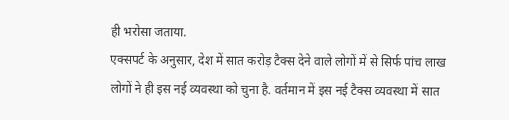ही भरोसा जताया.
एक्सपर्ट के अनुसार, देश में सात करोड़ टैक्स देने वाले लोगों में से सिर्फ पांच लाख लोगों ने ही इस नई व्यवस्था को चुना है. वर्तमान में इस नई टैक्स व्यवस्था में सात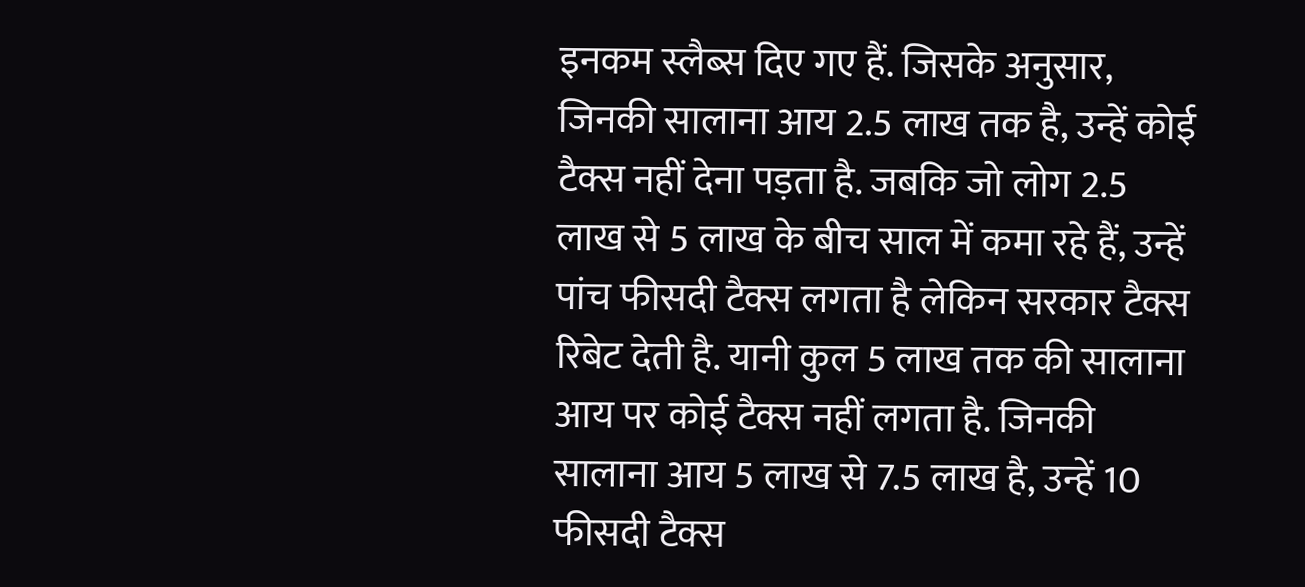इनकम स्लैब्स दिए गए हैं. जिसके अनुसार, जिनकी सालाना आय 2.5 लाख तक है, उन्हें कोई टैक्स नहीं देना पड़ता है. जबकि जो लोग 2.5 लाख से 5 लाख के बीच साल में कमा रहे हैं, उन्हें पांच फीसदी टैक्स लगता है लेकिन सरकार टैक्स रिबेट देती है. यानी कुल 5 लाख तक की सालाना आय पर कोई टैक्स नहीं लगता है. जिनकी सालाना आय 5 लाख से 7.5 लाख है, उन्हें 10 फीसदी टैक्स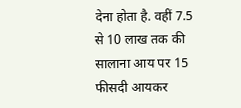देना होता है. वहीं 7.5 से 10 लाख तक की सालाना आय पर 15 फीसदी आयकर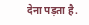देना पड़ता है.